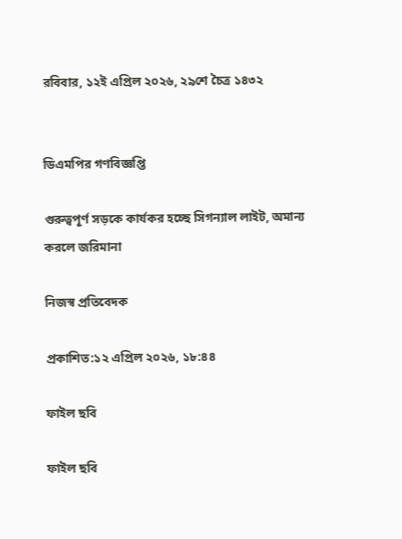রবিবার, ১২ই এপ্রিল ২০২৬, ২৯শে চৈত্র ১৪৩২


ডিএমপির গণবিজ্ঞপ্তি

গুরুত্বপূর্ণ সড়কে কার্যকর হচ্ছে সিগন্যাল লাইট, অমান্য করলে জরিমানা

নিজস্ব প্রতিবেদক

প্রকাশিত:১২ এপ্রিল ২০২৬, ১৮:৪৪

ফাইল ছবি

ফাইল ছবি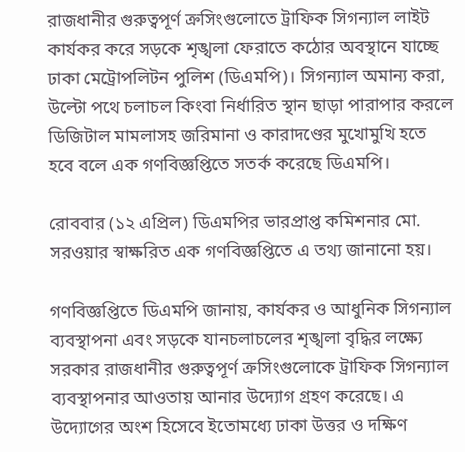রাজধানীর গুরুত্বপূর্ণ ক্রসিংগুলোতে ট্রাফিক সিগন্যাল লাইট কার্যকর করে সড়কে শৃঙ্খলা ফেরাতে কঠোর অবস্থানে যাচ্ছে ঢাকা মেট্রোপলিটন পুলিশ (ডিএমপি)। সিগন্যাল অমান্য করা, উল্টো পথে চলাচল কিংবা নির্ধারিত স্থান ছাড়া পারাপার করলে ডিজিটাল মামলাসহ জরিমানা ও কারাদণ্ডের মুখোমুখি হতে হবে বলে এক গণবিজ্ঞপ্তিতে সতর্ক করেছে ডিএমপি।

রোববার (১২ এপ্রিল) ডিএমপির ভারপ্রাপ্ত কমিশনার মো. সরওয়ার স্বাক্ষরিত এক গণবিজ্ঞপ্তিতে এ তথ্য জানানো হয়।

গণবিজ্ঞপ্তিতে ডিএমপি জানায়, কার্যকর ও আধুনিক সিগন্যাল ব্যবস্থাপনা এবং সড়কে যানচলাচলের শৃঙ্খলা বৃদ্ধির লক্ষ্যে সরকার রাজধানীর গুরুত্বপূর্ণ ক্রসিংগুলোকে ট্রাফিক সিগন্যাল ব্যবস্থাপনার আওতায় আনার উদ্যোগ গ্রহণ করেছে। এ উদ্যোগের অংশ হিসেবে ইতোমধ্যে ঢাকা উত্তর ও দক্ষিণ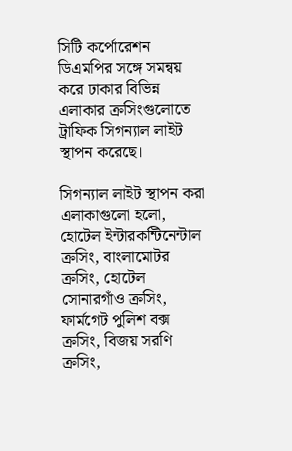সিটি কর্পোরেশন ডিএমপির সঙ্গে সমন্বয় করে ঢাকার বিভিন্ন এলাকার ক্রসিংগুলোতে ট্রাফিক সিগন্যাল লাইট স্থাপন করেছে।

সিগন্যাল লাইট স্থাপন করা এলাকাগুলো হলো, হোটেল ইন্টারকন্টিনেন্টাল ক্রসিং, বাংলামোটর ক্রসিং, হোটেল সোনারগাঁও ক্রসিং, ফার্মগেট পুলিশ বক্স ক্রসিং, বিজয় সরণি ক্রসিং,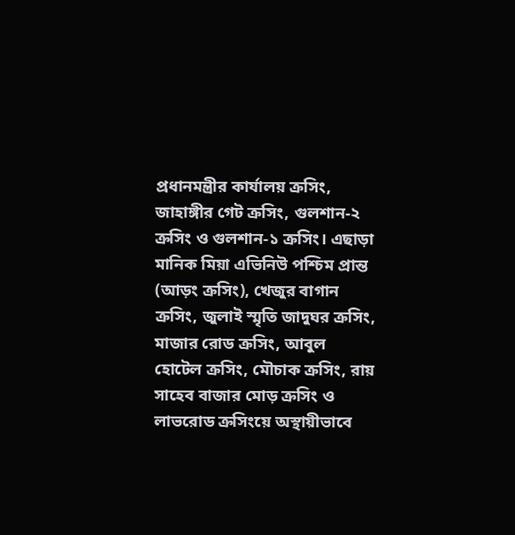প্রধানমন্ত্রীর কার্যালয় ক্রসিং, জাহাঙ্গীর গেট ক্রসিং, গুলশান-২ ক্রসিং ও গুলশান-১ ক্রসিং। এছাড়া মানিক মিয়া এভিনিউ পশ্চিম প্রান্ত (আড়ং ক্রসিং), খেজুর বাগান ক্রসিং, জুলাই স্মৃতি জাদুঘর ক্রসিং, মাজার রোড ক্রসিং, আবুল হোটেল ক্রসিং, মৌচাক ক্রসিং, রায় সাহেব বাজার মোড় ক্রসিং ও লাভরোড ক্রসিংয়ে অস্থায়ীভাবে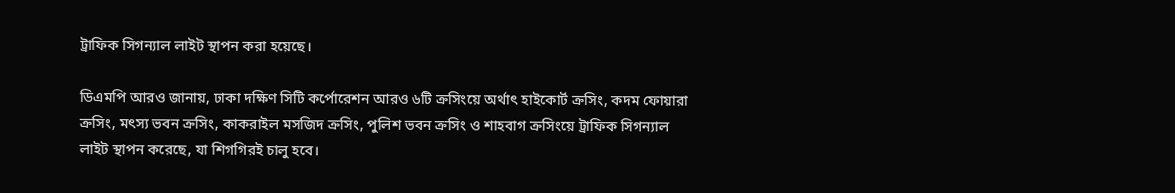ট্রাফিক সিগন্যাল লাইট স্থাপন করা হয়েছে।

ডিএমপি আরও জানায়, ঢাকা দক্ষিণ সিটি কর্পোরেশন আরও ৬টি ক্রসিংয়ে অর্থাৎ হাইকোর্ট ক্রসিং, কদম ফোয়ারা ক্রসিং, মৎস্য ভবন ক্রসিং, কাকরাইল মসজিদ ক্রসিং, পুলিশ ভবন ক্রসিং ও শাহবাগ ক্রসিংয়ে ট্রাফিক সিগন্যাল লাইট স্থাপন করেছে, যা শিগগিরই চালু হবে।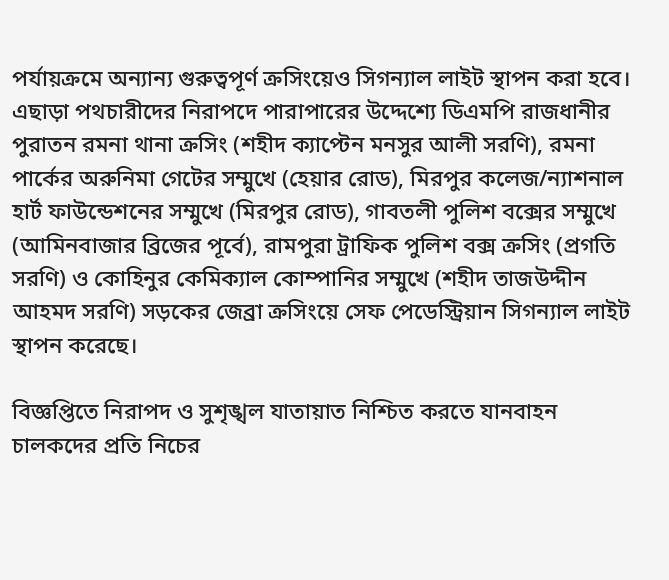পর্যায়ক্রমে অন্যান্য গুরুত্বপূর্ণ ক্রসিংয়েও সিগন্যাল লাইট স্থাপন করা হবে। এছাড়া পথচারীদের নিরাপদে পারাপারের উদ্দেশ্যে ডিএমপি রাজধানীর পুরাতন রমনা থানা ক্রসিং (শহীদ ক্যাপ্টেন মনসুর আলী সরণি), রমনা পার্কের অরুনিমা গেটের সম্মুখে (হেয়ার রোড), মিরপুর কলেজ/ন্যাশনাল হার্ট ফাউন্ডেশনের সম্মুখে (মিরপুর রোড), গাবতলী পুলিশ বক্সের সম্মুখে (আমিনবাজার ব্রিজের পূর্বে), রামপুরা ট্রাফিক পুলিশ বক্স ক্রসিং (প্রগতি সরণি) ও কোহিনুর কেমিক্যাল কোম্পানির সম্মুখে (শহীদ তাজউদ্দীন আহমদ সরণি) সড়কের জেব্রা ক্রসিংয়ে সেফ পেডেস্ট্রিয়ান সিগন্যাল লাইট স্থাপন করেছে।

বিজ্ঞপ্তিতে নিরাপদ ও সুশৃঙ্খল যাতায়াত নিশ্চিত করতে যানবাহন চালকদের প্রতি নিচের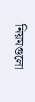নিয়মগুলো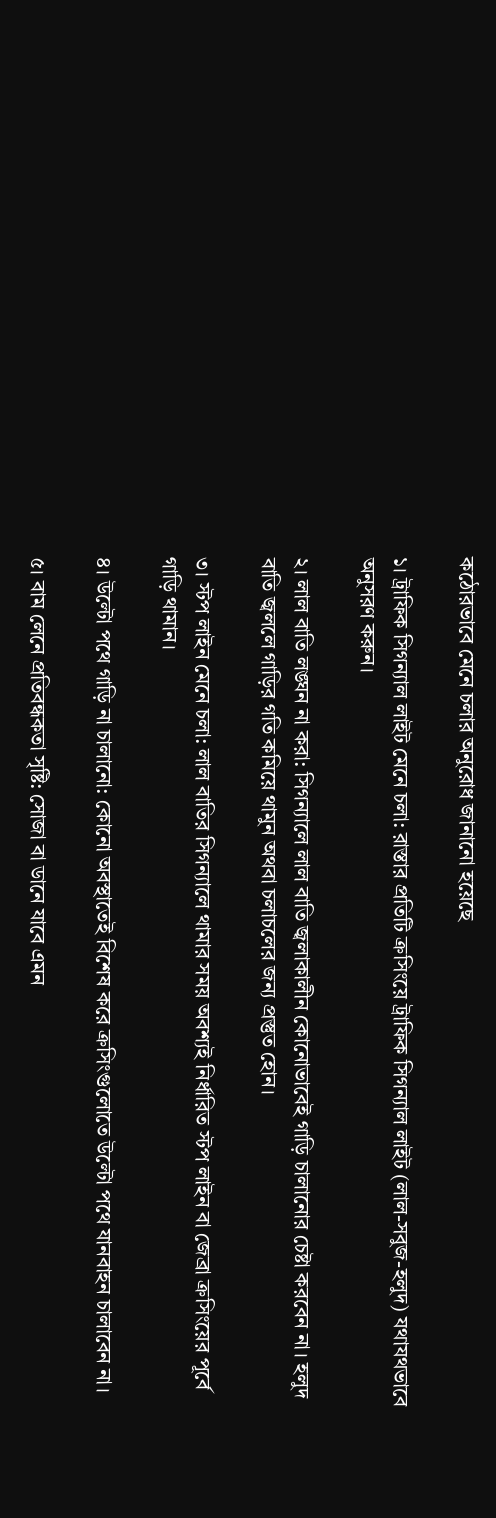কঠোরভাবে মেনে চলার অনুরোধ জানানো হয়েছে

১। ট্রাফিক সিগন্যাল লাইট মেনে চলা: রাস্তার প্রতিটি ক্রসিংয়ে ট্রাফিক সিগন্যাল লাইট (লাল-সবুজ-হলুদ) যথাযথভাবে অনুসরণ করুন।

২। লাল বাতি লঙ্ঘন না করা: সিগন্যালে লাল বাতি জ্বলাকালীন কোনোভাবেই গাড়ি চালানোর চেষ্টা করবেন না। হলুদ বাতি জ্বললে গাড়ির গতি কমিয়ে থামুন অথবা চলাচলের জন্য প্রস্তুত হোন।

৩। স্টপ লাইন মেনে চলা: লাল বাতির সিগন্যালে থামার সময় অবশ্যই নির্ধারিত স্টপ লাইন বা জেব্রা ক্রসিংয়ের পূর্বে গাড়ি থামান।

৪। উল্টো পথে গাড়ি না চালানো: কোনো অবস্থাতেই বিশেষ করে ক্রসিংগুলোতে উল্টো পথে যানবাহন চালাবেন না।

৫। বাম লেনে প্রতিবন্ধকতা সৃষ্টি: সোজা বা ডানে যাবে এমন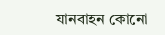যানবাহন কোনো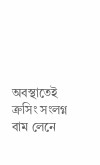অবস্থাতেই ক্রসিং সংলগ্ন বাম লেনে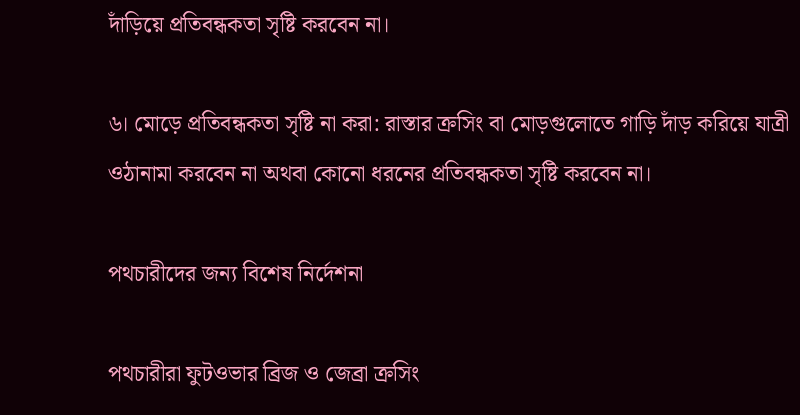দাঁড়িয়ে প্রতিবন্ধকতা সৃষ্টি করবেন না।

৬। মোড়ে প্রতিবন্ধকতা সৃষ্টি না করা: রাস্তার ক্রসিং বা মোড়গুলোতে গাড়ি দাঁড় করিয়ে যাত্রী ওঠানামা করবেন না অথবা কোনো ধরনের প্রতিবন্ধকতা সৃষ্টি করবেন না।

পথচারীদের জন্য বিশেষ নির্দেশনা

পথচারীরা ফুটওভার ব্রিজ ও জেব্রা ক্রসিং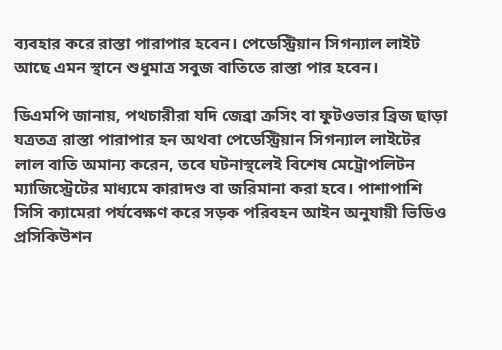ব্যবহার করে রাস্তা পারাপার হবেন। পেডেস্ট্রিয়ান সিগন্যাল লাইট আছে এমন স্থানে শুধুমাত্র সবুজ বাতিতে রাস্তা পার হবেন।

ডিএমপি জানায়, পথচারীরা যদি জেব্রা ক্রসিং বা ফুটওভার ব্রিজ ছাড়া যত্রতত্র রাস্তা পারাপার হন অথবা পেডেস্ট্রিয়ান সিগন্যাল লাইটের লাল বাতি অমান্য করেন, তবে ঘটনাস্থলেই বিশেষ মেট্রোপলিটন ম্যাজিস্ট্রেটের মাধ্যমে কারাদণ্ড বা জরিমানা করা হবে। পাশাপাশি সিসি ক্যামেরা পর্যবেক্ষণ করে সড়ক পরিবহন আইন অনুযায়ী ভিডিও প্রসিকিউশন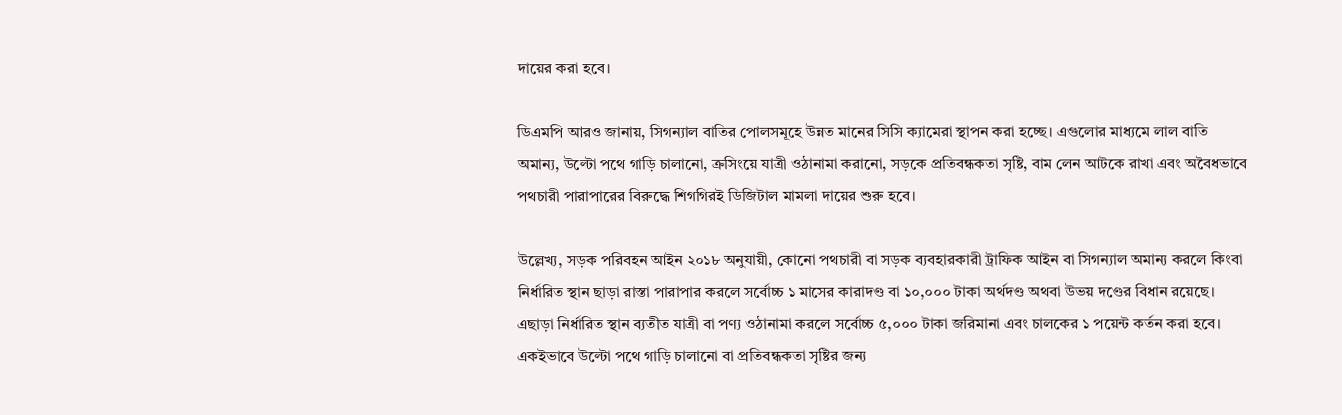দায়ের করা হবে।

ডিএমপি আরও জানায়, সিগন্যাল বাতির পোলসমূহে উন্নত মানের সিসি ক্যামেরা স্থাপন করা হচ্ছে। এগুলোর মাধ্যমে লাল বাতি অমান্য, উল্টো পথে গাড়ি চালানো, ক্রসিংয়ে যাত্রী ওঠানামা করানো, সড়কে প্রতিবন্ধকতা সৃষ্টি, বাম লেন আটকে রাখা এবং অবৈধভাবে পথচারী পারাপারের বিরুদ্ধে শিগগিরই ডিজিটাল মামলা দায়ের শুরু হবে।

উল্লেখ্য, সড়ক পরিবহন আইন ২০১৮ অনুযায়ী, কোনো পথচারী বা সড়ক ব্যবহারকারী ট্রাফিক আইন বা সিগন্যাল অমান্য করলে কিংবা নির্ধারিত স্থান ছাড়া রাস্তা পারাপার করলে সর্বোচ্চ ১ মাসের কারাদণ্ড বা ১০,০০০ টাকা অর্থদণ্ড অথবা উভয় দণ্ডের বিধান রয়েছে। এছাড়া নির্ধারিত স্থান ব্যতীত যাত্রী বা পণ্য ওঠানামা করলে সর্বোচ্চ ৫,০০০ টাকা জরিমানা এবং চালকের ১ পয়েন্ট কর্তন করা হবে। একইভাবে উল্টো পথে গাড়ি চালানো বা প্রতিবন্ধকতা সৃষ্টির জন্য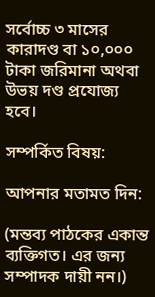সর্বোচ্চ ৩ মাসের কারাদণ্ড বা ১০,০০০ টাকা জরিমানা অথবা উভয় দণ্ড প্রযোজ্য হবে।

সম্পর্কিত বিষয়:

আপনার মতামত দিন:

(মন্তব্য পাঠকের একান্ত ব্যক্তিগত। এর জন্য সম্পাদক দায়ী নন।)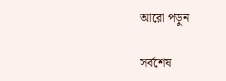আরো পড়ুন

সর্বশেষ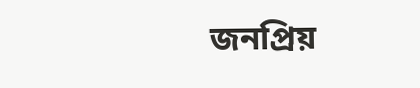জনপ্রিয়